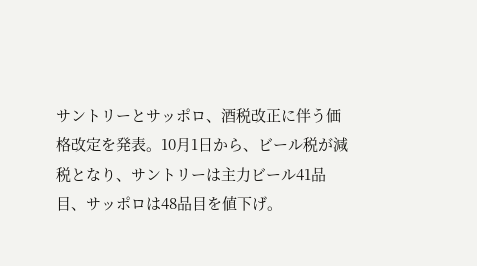サントリーとサッポロ、酒税改正に伴う価格改定を発表。10月1日から、ビール税が減税となり、サントリーは主力ビール41品目、サッポロは48品目を値下げ。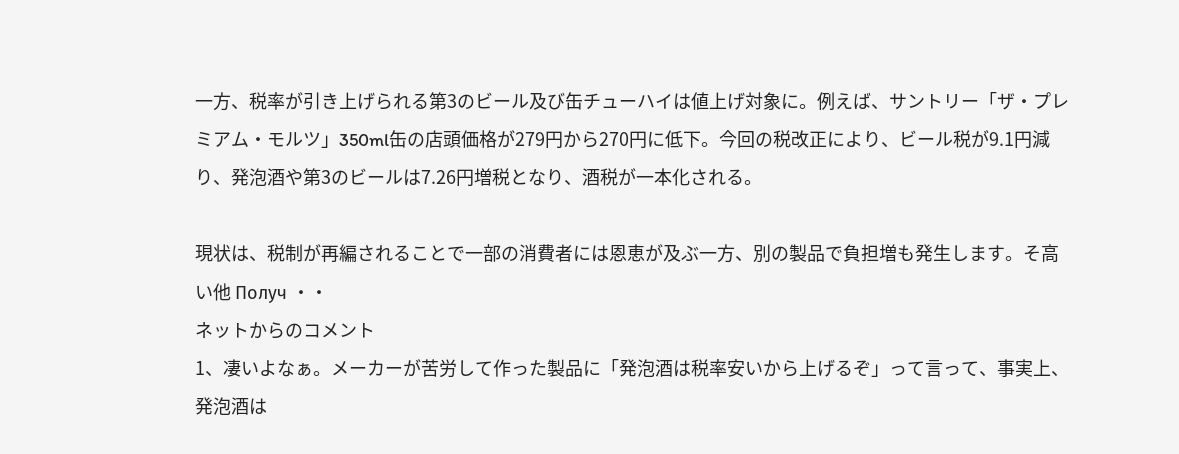一方、税率が引き上げられる第3のビール及び缶チューハイは値上げ対象に。例えば、サントリー「ザ・プレミアム・モルツ」350ml缶の店頭価格が279円から270円に低下。今回の税改正により、ビール税が9.1円減り、発泡酒や第3のビールは7.26円増税となり、酒税が一本化される。

現状は、税制が再編されることで一部の消費者には恩恵が及ぶ一方、別の製品で負担増も発生します。そ高い他 Получ ・・
ネットからのコメント
1、凄いよなぁ。メーカーが苦労して作った製品に「発泡酒は税率安いから上げるぞ」って言って、事実上、発泡酒は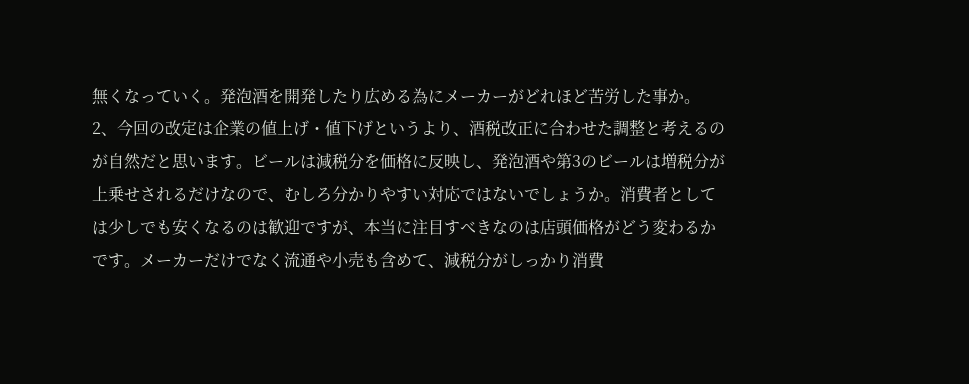無くなっていく。発泡酒を開発したり広める為にメーカーがどれほど苦労した事か。
2、今回の改定は企業の値上げ・値下げというより、酒税改正に合わせた調整と考えるのが自然だと思います。ビールは減税分を価格に反映し、発泡酒や第3のビールは増税分が上乗せされるだけなので、むしろ分かりやすい対応ではないでしょうか。消費者としては少しでも安くなるのは歓迎ですが、本当に注目すべきなのは店頭価格がどう変わるかです。メーカーだけでなく流通や小売も含めて、減税分がしっかり消費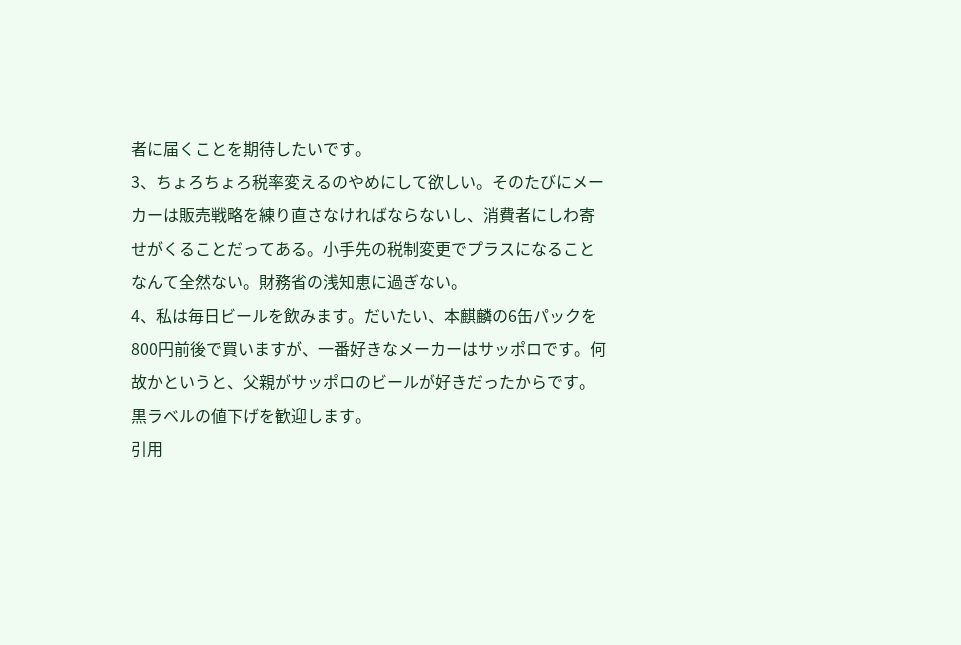者に届くことを期待したいです。
3、ちょろちょろ税率変えるのやめにして欲しい。そのたびにメーカーは販売戦略を練り直さなければならないし、消費者にしわ寄せがくることだってある。小手先の税制変更でプラスになることなんて全然ない。財務省の浅知恵に過ぎない。
4、私は毎日ビールを飲みます。だいたい、本麒麟の6缶パックを800円前後で買いますが、一番好きなメーカーはサッポロです。何故かというと、父親がサッポロのビールが好きだったからです。黒ラベルの値下げを歓迎します。
引用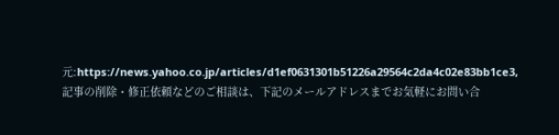元:https://news.yahoo.co.jp/articles/d1ef0631301b51226a29564c2da4c02e83bb1ce3,記事の削除・修正依頼などのご相談は、下記のメールアドレスまでお気軽にお問い合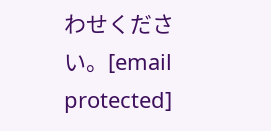わせください。[email protected]